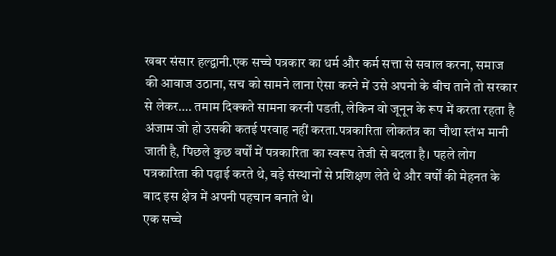खबर संसार हल्द्वानी.एक सच्चे पत्रकार का धर्म और कर्म सत्ता से सवाल करना, समाज की आवाज उठाना, सच को सामने लाना ऐसा करने में उसे अपनो के बीच ताने तो सरकार से लेकर…. तमाम दिक्कते सामना करनी पडती, लेकिन वो जूनून के रूप में करता रहता है अंजाम जो हो उसकी कतई परवाह नहीं करता.पत्रकारिता लोकतंत्र का चौथा स्तंभ मानी जाती है, पिछले कुछ वर्षों में पत्रकारिता का स्वरूप तेजी से बदला है। पहले लोग पत्रकारिता की पढ़ाई करते थे, बड़े संस्थानों से प्रशिक्षण लेते थे और वर्षों की मेहनत के बाद इस क्षेत्र में अपनी पहचान बनाते थे।
एक सच्चे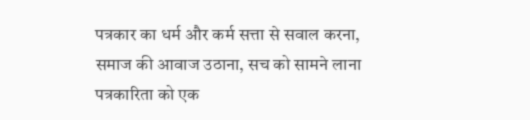पत्रकार का धर्म और कर्म सत्ता से सवाल करना, समाज की आवाज उठाना, सच को सामने लाना
पत्रकारिता को एक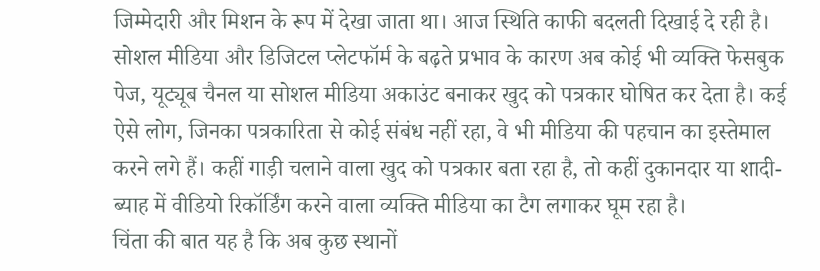जिम्मेदारी और मिशन के रूप में देखा जाता था। आज स्थिति काफी बदलती दिखाई दे रही है। सोशल मीडिया और डिजिटल प्लेटफॉर्म के बढ़ते प्रभाव के कारण अब कोई भी व्यक्ति फेसबुक पेज, यूट्यूब चैनल या सोशल मीडिया अकाउंट बनाकर खुद को पत्रकार घोषित कर देता है। कई ऐसे लोग, जिनका पत्रकारिता से कोई संबंध नहीं रहा, वे भी मीडिया की पहचान का इस्तेमाल करने लगे हैं। कहीं गाड़ी चलाने वाला खुद को पत्रकार बता रहा है, तो कहीं दुकानदार या शादी-ब्याह में वीडियो रिकॉर्डिंग करने वाला व्यक्ति मीडिया का टैग लगाकर घूम रहा है।
चिंता की बात यह है कि अब कुछ स्थानों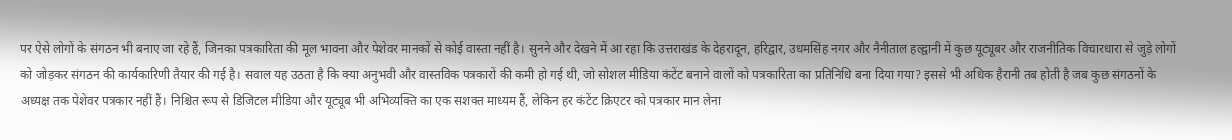पर ऐसे लोगों के संगठन भी बनाए जा रहे हैं, जिनका पत्रकारिता की मूल भावना और पेशेवर मानकों से कोई वास्ता नहीं है। सुनने और देखने में आ रहा कि उत्तराखंड के देहरादून, हरिद्वार, उधमसिंह नगर और नैनीताल हल्द्वानी में कुछ यूट्यूबर और राजनीतिक विचारधारा से जुड़े लोगों को जोड़कर संगठन की कार्यकारिणी तैयार की गई है। सवाल यह उठता है कि क्या अनुभवी और वास्तविक पत्रकारों की कमी हो गई थी, जो सोशल मीडिया कंटेंट बनाने वालों को पत्रकारिता का प्रतिनिधि बना दिया गया? इससे भी अधिक हैरानी तब होती है जब कुछ संगठनों के अध्यक्ष तक पेशेवर पत्रकार नहीं हैं। निश्चित रूप से डिजिटल मीडिया और यूट्यूब भी अभिव्यक्ति का एक सशक्त माध्यम हैं, लेकिन हर कंटेंट क्रिएटर को पत्रकार मान लेना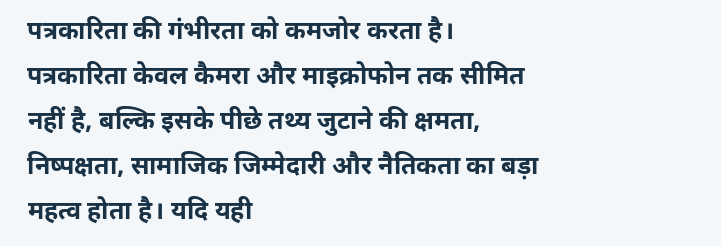पत्रकारिता की गंभीरता को कमजोर करता है। पत्रकारिता केवल कैमरा और माइक्रोफोन तक सीमित नहीं है, बल्कि इसके पीछे तथ्य जुटाने की क्षमता, निष्पक्षता, सामाजिक जिम्मेदारी और नैतिकता का बड़ा महत्व होता है। यदि यही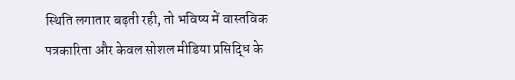स्थिति लगातार बढ़ती रही, तो भविष्य में वास्तविक पत्रकारिता और केवल सोशल मीडिया प्रसिद्धि के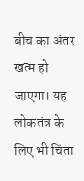बीच का अंतर खत्म हो जाएगा। यह लोकतंत्र के लिए भी चिंता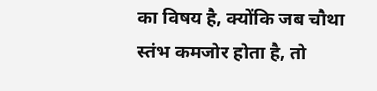का विषय है, क्योंकि जब चौथा स्तंभ कमजोर होता है, तो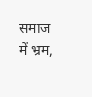समाज में भ्रम,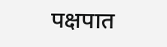पक्षपात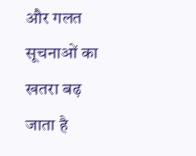और गलत सूचनाओं का खतरा बढ़ जाता है